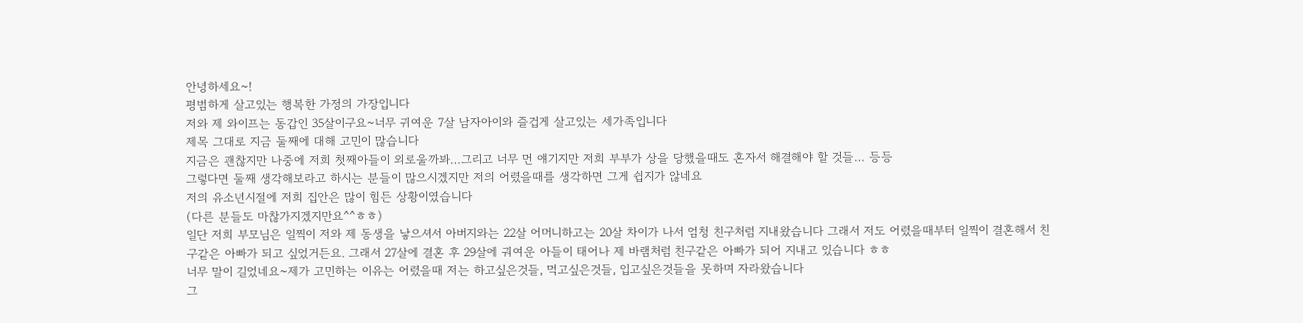안녕하세요~!
평범하게 살고있는 행복한 가정의 가장입니다
저와 제 와이프는 동갑인 35살이구요~너무 귀여운 7살 남자아이와 즐겁게 살고있는 세가족입니다
제목 그대로 지금 둘째에 대해 고민이 많습니다
지금은 괜찮지만 나중에 저희 첫째아들이 외로울까봐…그리고 너무 먼 얘기지만 저희 부부가 상을 당했을때도 혼자서 해결해야 할 것들… 등등
그렇다면 둘째 생각해보라고 하시는 분들이 많으시겠지만 저의 어렸을때를 생각하면 그게 쉽지가 않네요
저의 유소년시절에 저희 집안은 많이 힘든 상황이였습니다
(다른 분들도 마찮가지겠지만요^^ㅎㅎ)
일단 저희 부모님은 일찍이 저와 제 동생을 낳으셔서 아버지와는 22살 어머니하고는 20살 차이가 나서 엄청 친구처럼 지내왔습니다 그래서 저도 어렸을때부터 일찍이 결혼해서 친구같은 아빠가 되고 싶었거든요. 그래서 27살에 결혼 후 29살에 궈여운 아들이 태어나 제 바램처럼 친구같은 아빠가 되어 지내고 있습니다 ㅎㅎ
너무 말이 길었네요~제가 고민하는 이유는 어렸을때 저는 하고싶은것들, 먹고싶은것들, 입고싶은것들을 못하며 자라왔습니다
그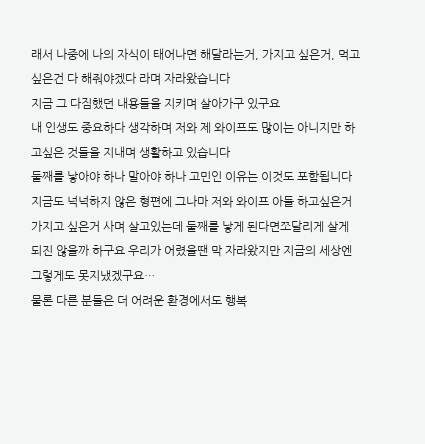래서 나중에 나의 자식이 태어나면 해달라는거, 가지고 싶은거, 먹고싶은건 다 해줘야겠다 라며 자라왔습니다
지금 그 다짐했던 내용들을 지키며 살아가구 있구요
내 인생도 중요하다 생각하며 저와 제 와이프도 많이는 아니지만 하고싶은 것들을 지내며 생활하고 있습니다
둘째를 낳아야 하나 말아야 하나 고민인 이유는 이것도 포함됩니다 지금도 넉넉하지 않은 형편에 그나마 저와 와이프 아들 하고싶은거 가지고 싶은거 사며 살고있는데 둘째를 낳게 된다면쪼달리게 살게 되진 않을까 하구요 우리가 어렸을땐 막 자라왔지만 지금의 세상엔 그렇게도 못지냈겠구요…
물론 다른 분들은 더 어려운 환경에서도 행복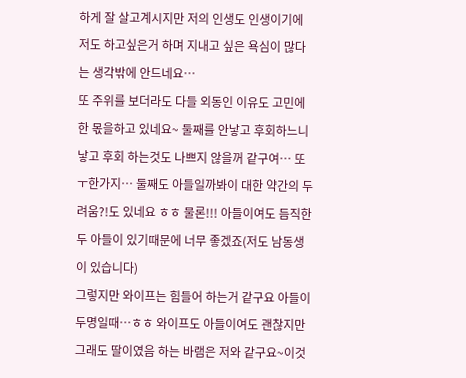하게 잘 살고계시지만 저의 인생도 인생이기에 저도 하고싶은거 하며 지내고 싶은 욕심이 많다는 생각밖에 안드네요…
또 주위를 보더라도 다들 외동인 이유도 고민에 한 몫을하고 있네요~ 둘째를 안낳고 후회하느니 낳고 후회 하는것도 나쁘지 않을꺼 같구여… 또ㅜ한가지… 둘째도 아들일까봐이 대한 약간의 두려움?!도 있네요 ㅎㅎ 물론!!! 아들이여도 듬직한 두 아들이 있기때문에 너무 좋겠죠(저도 남동생이 있습니다)
그렇지만 와이프는 힘들어 하는거 같구요 아들이 두명일때…ㅎㅎ 와이프도 아들이여도 괜찮지만 그래도 딸이였음 하는 바램은 저와 같구요~이것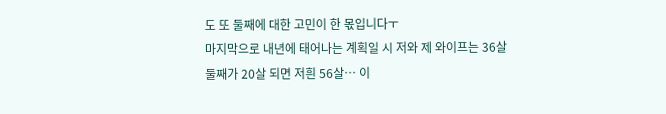도 또 둘째에 대한 고민이 한 몫입니다ㅜ
마지막으로 내년에 태어나는 계획일 시 저와 제 와이프는 36살
둘째가 20살 되면 저흰 56살… 이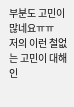부분도 고민이 많네요ㅠㅠ
저의 이런 철없는 고민이 대해 인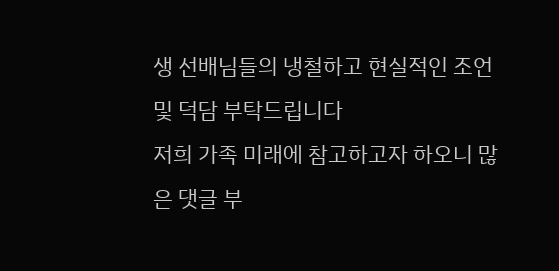생 선배님들의 냉철하고 현실적인 조언 및 덕담 부탁드립니다
저희 가족 미래에 참고하고자 하오니 많은 댓글 부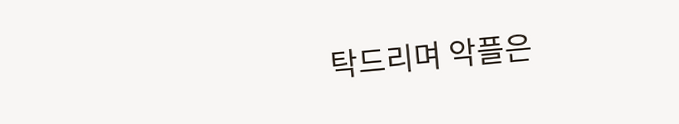탁드리며 악플은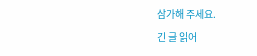삼가해 주세요.
긴 글 읽어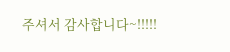주셔서 감사합니다~!!!!!